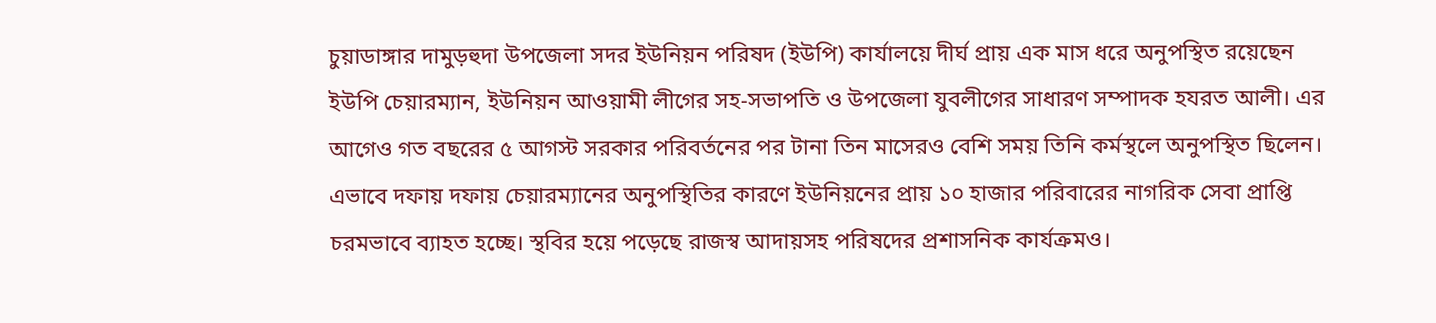চুয়াডাঙ্গার দামুড়হুদা উপজেলা সদর ইউনিয়ন পরিষদ (ইউপি) কার্যালয়ে দীর্ঘ প্রায় এক মাস ধরে অনুপস্থিত রয়েছেন ইউপি চেয়ারম্যান, ইউনিয়ন আওয়ামী লীগের সহ-সভাপতি ও উপজেলা যুবলীগের সাধারণ সম্পাদক হযরত আলী। এর আগেও গত বছরের ৫ আগস্ট সরকার পরিবর্তনের পর টানা তিন মাসেরও বেশি সময় তিনি কর্মস্থলে অনুপস্থিত ছিলেন। এভাবে দফায় দফায় চেয়ারম্যানের অনুপস্থিতির কারণে ইউনিয়নের প্রায় ১০ হাজার পরিবারের নাগরিক সেবা প্রাপ্তি চরমভাবে ব্যাহত হচ্ছে। স্থবির হয়ে পড়েছে রাজস্ব আদায়সহ পরিষদের প্রশাসনিক কার্যক্রমও।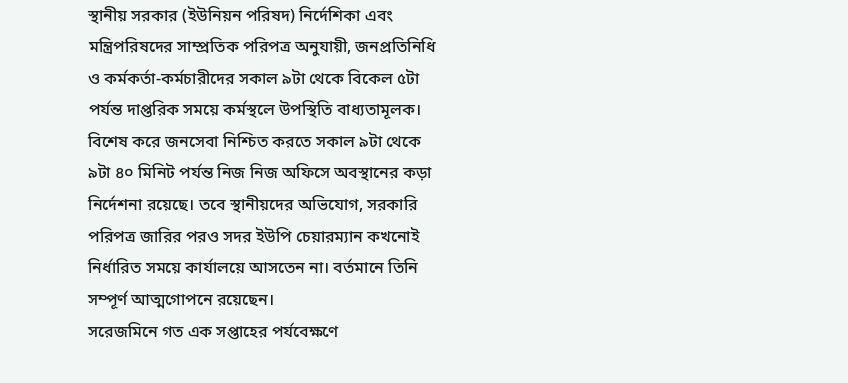স্থানীয় সরকার (ইউনিয়ন পরিষদ) নির্দেশিকা এবং মন্ত্রিপরিষদের সাম্প্রতিক পরিপত্র অনুযায়ী, জনপ্রতিনিধি ও কর্মকর্তা-কর্মচারীদের সকাল ৯টা থেকে বিকেল ৫টা পর্যন্ত দাপ্তরিক সময়ে কর্মস্থলে উপস্থিতি বাধ্যতামূলক। বিশেষ করে জনসেবা নিশ্চিত করতে সকাল ৯টা থেকে ৯টা ৪০ মিনিট পর্যন্ত নিজ নিজ অফিসে অবস্থানের কড়া নির্দেশনা রয়েছে। তবে স্থানীয়দের অভিযোগ, সরকারি পরিপত্র জারির পরও সদর ইউপি চেয়ারম্যান কখনোই নির্ধারিত সময়ে কার্যালয়ে আসতেন না। বর্তমানে তিনি সম্পূর্ণ আত্মগোপনে রয়েছেন।
সরেজমিনে গত এক সপ্তাহের পর্যবেক্ষণে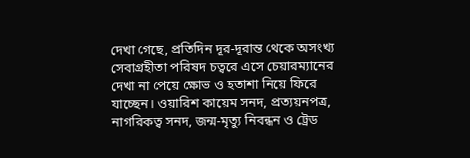দেখা গেছে, প্রতিদিন দূর-দূরান্ত থেকে অসংখ্য সেবাগ্রহীতা পরিষদ চত্বরে এসে চেয়ারম্যানের দেখা না পেয়ে ক্ষোভ ও হতাশা নিয়ে ফিরে যাচ্ছেন। ওয়ারিশ কায়েম সনদ, প্রত্যয়নপত্র, নাগরিকত্ব সনদ, জন্ম-মৃত্যু নিবন্ধন ও ট্রেড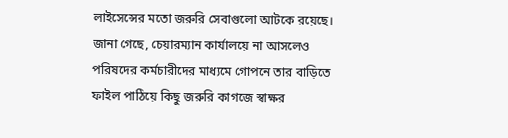লাইসেন্সের মতো জরুরি সেবাগুলো আটকে রয়েছে। জানা গেছে, চেয়ারম্যান কার্যালয়ে না আসলেও পরিষদের কর্মচারীদের মাধ্যমে গোপনে তার বাড়িতে ফাইল পাঠিয়ে কিছু জরুরি কাগজে স্বাক্ষর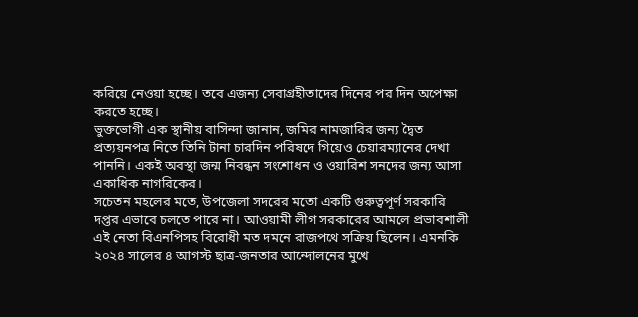করিয়ে নেওয়া হচ্ছে। তবে এজন্য সেবাগ্রহীতাদের দিনের পর দিন অপেক্ষা করতে হচ্ছে।
ভুক্তভোগী এক স্থানীয় বাসিন্দা জানান, জমির নামজারির জন্য দ্বৈত প্রত্যয়নপত্র নিতে তিনি টানা চারদিন পরিষদে গিয়েও চেয়ারম্যানের দেখা পাননি। একই অবস্থা জন্ম নিবন্ধন সংশোধন ও ওয়ারিশ সনদের জন্য আসা একাধিক নাগরিকের।
সচেতন মহলের মতে, উপজেলা সদরের মতো একটি গুরুত্বপূর্ণ সরকারি দপ্তর এভাবে চলতে পারে না। আওয়ামী লীগ সরকারের আমলে প্রভাবশালী এই নেতা বিএনপিসহ বিরোধী মত দমনে রাজপথে সক্রিয় ছিলেন। এমনকি ২০২৪ সালের ৪ আগস্ট ছাত্র-জনতার আন্দোলনের মুখে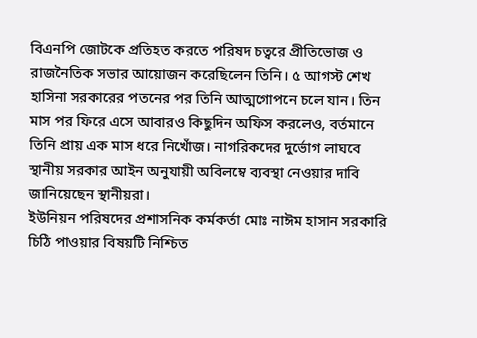বিএনপি জোটকে প্রতিহত করতে পরিষদ চত্বরে প্রীতিভোজ ও রাজনৈতিক সভার আয়োজন করেছিলেন তিনি। ৫ আগস্ট শেখ হাসিনা সরকারের পতনের পর তিনি আত্মগোপনে চলে যান। তিন মাস পর ফিরে এসে আবারও কিছুদিন অফিস করলেও, বর্তমানে তিনি প্রায় এক মাস ধরে নিখোঁজ। নাগরিকদের দুর্ভোগ লাঘবে স্থানীয় সরকার আইন অনুযায়ী অবিলম্বে ব্যবস্থা নেওয়ার দাবি জানিয়েছেন স্থানীয়রা।
ইউনিয়ন পরিষদের প্রশাসনিক কর্মকর্তা মোঃ নাঈম হাসান সরকারি চিঠি পাওয়ার বিষয়টি নিশ্চিত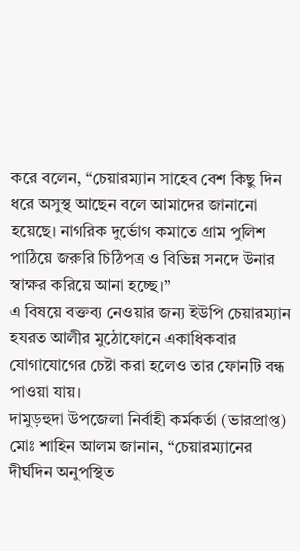করে বলেন, “চেয়ারম্যান সাহেব বেশ কিছু দিন ধরে অসুস্থ আছেন বলে আমাদের জানানো হয়েছে। নাগরিক দুর্ভোগ কমাতে গ্রাম পুলিশ পাঠিয়ে জরুরি চিঠিপত্র ও বিভিন্ন সনদে উনার স্বাক্ষর করিয়ে আনা হচ্ছে।”
এ বিষয়ে বক্তব্য নেওয়ার জন্য ইউপি চেয়ারম্যান হযরত আলীর মুঠোফোনে একাধিকবার যোগাযোগের চেষ্টা করা হলেও তার ফোনটি বন্ধ পাওয়া যায়।
দামুড়হুদা উপজেলা নির্বাহী কর্মকর্তা (ভারপ্রাপ্ত) মোঃ শাহিন আলম জানান, “চেয়ারম্যানের দীর্ঘদিন অনুপস্থিত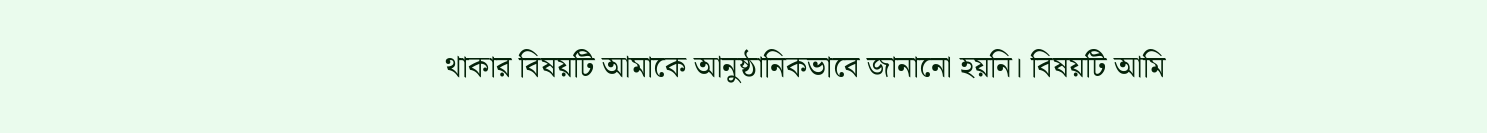থাকার বিষয়টি আমাকে আনুষ্ঠানিকভাবে জানানো হয়নি। বিষয়টি আমি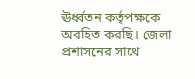ঊর্ধ্বতন কর্তৃপক্ষকে অবহিত করছি। জেলা প্রশাসনের সাথে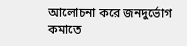আলোচনা করে জনদুর্ভোগ কমাতে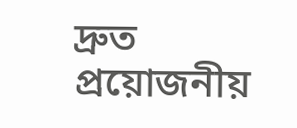দ্রুত প্রয়োজনীয়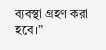ব্যবস্থা গ্রহণ করা হবে।”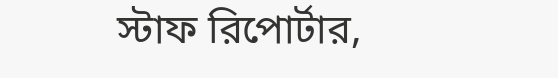স্টাফ রিপোর্টার,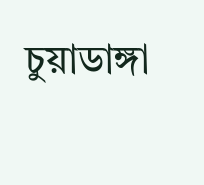চুয়াডাঙ্গা